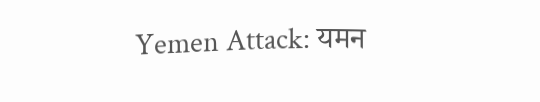Yemen Attack: यमन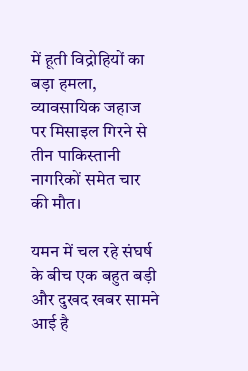में हूती विद्रोहियों का बड़ा हमला, व्यावसायिक जहाज पर मिसाइल गिरने से तीन पाकिस्तानी नागरिकों समेत चार की मौत।

यमन में चल रहे संघर्ष के बीच एक बहुत बड़ी और दुखद खबर सामने आई है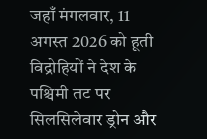जहाँ मंगलवार, 11 अगस्त 2026 को हूती विद्रोहियों ने देश के पश्चिमी तट पर सिलसिलेवार ड्रोन और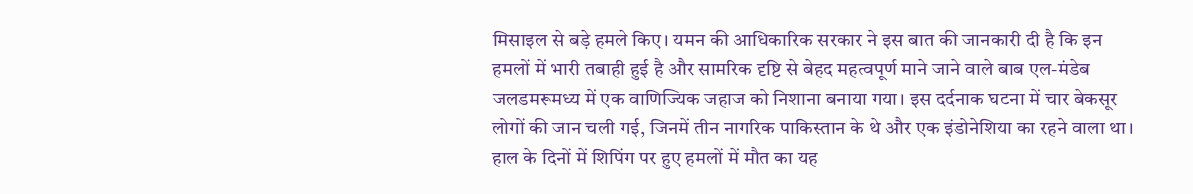मिसाइल से बड़े हमले किए। यमन की आधिकारिक सरकार ने इस बात की जानकारी दी है कि इन हमलों में भारी तबाही हुई है और सामरिक दृष्टि से बेहद महत्वपूर्ण माने जाने वाले बाब एल-मंडेब जलडमरूमध्य में एक वाणिज्यिक जहाज को निशाना बनाया गया। इस दर्दनाक घटना में चार बेकसूर लोगों की जान चली गई, जिनमें तीन नागरिक पाकिस्तान के थे और एक इंडोनेशिया का रहने वाला था। हाल के दिनों में शिपिंग पर हुए हमलों में मौत का यह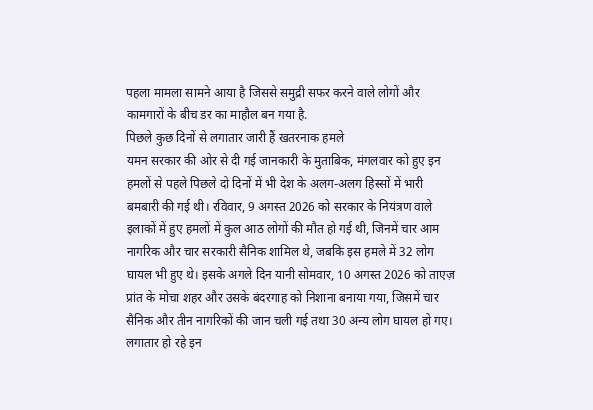पहला मामला सामने आया है जिससे समुद्री सफर करने वाले लोगों और कामगारों के बीच डर का माहौल बन गया है.
पिछले कुछ दिनों से लगातार जारी हैं खतरनाक हमले
यमन सरकार की ओर से दी गई जानकारी के मुताबिक, मंगलवार को हुए इन हमलों से पहले पिछले दो दिनों में भी देश के अलग-अलग हिस्सों में भारी बमबारी की गई थी। रविवार, 9 अगस्त 2026 को सरकार के नियंत्रण वाले इलाकों में हुए हमलों में कुल आठ लोगों की मौत हो गई थी, जिनमें चार आम नागरिक और चार सरकारी सैनिक शामिल थे, जबकि इस हमले में 32 लोग घायल भी हुए थे। इसके अगले दिन यानी सोमवार, 10 अगस्त 2026 को ताएज़ प्रांत के मोचा शहर और उसके बंदरगाह को निशाना बनाया गया, जिसमें चार सैनिक और तीन नागरिकों की जान चली गई तथा 30 अन्य लोग घायल हो गए। लगातार हो रहे इन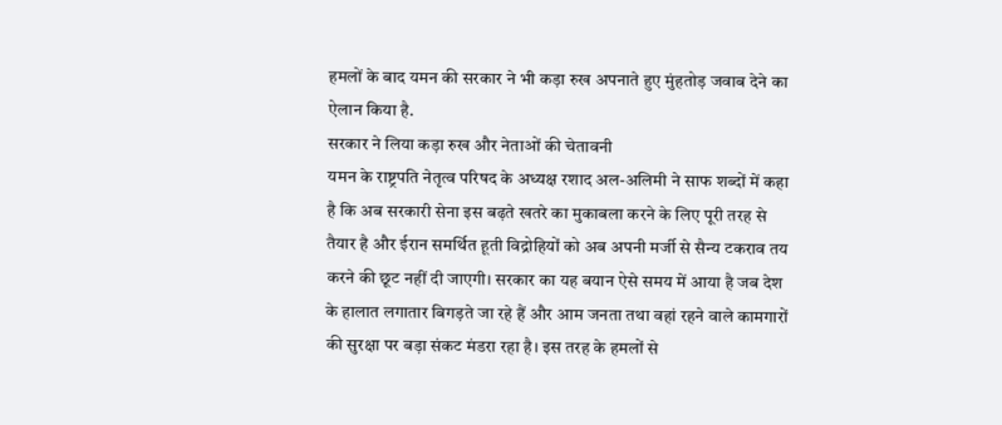हमलों के बाद यमन की सरकार ने भी कड़ा रुख अपनाते हुए मुंहतोड़ जवाब देने का ऐलान किया है.
सरकार ने लिया कड़ा रुख और नेताओं की चेतावनी
यमन के राष्ट्रपति नेतृत्व परिषद के अध्यक्ष रशाद अल-अलिमी ने साफ शब्दों में कहा है कि अब सरकारी सेना इस बढ़ते खतरे का मुकाबला करने के लिए पूरी तरह से तैयार है और ईरान समर्थित हूती विद्रोहियों को अब अपनी मर्जी से सैन्य टकराव तय करने की छूट नहीं दी जाएगी। सरकार का यह बयान ऐसे समय में आया है जब देश के हालात लगातार बिगड़ते जा रहे हैं और आम जनता तथा वहां रहने वाले कामगारों की सुरक्षा पर बड़ा संकट मंडरा रहा है। इस तरह के हमलों से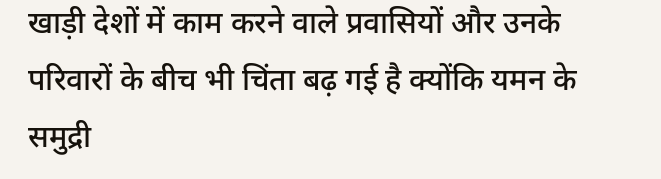खाड़ी देशों में काम करने वाले प्रवासियों और उनके परिवारों के बीच भी चिंता बढ़ गई है क्योंकि यमन के समुद्री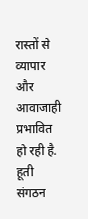रास्तों से व्यापार और आवाजाही प्रभावित हो रही है.
हूती संगठन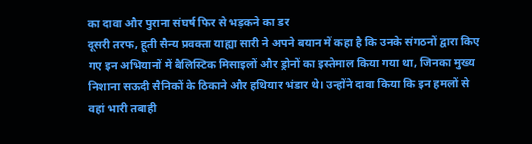का दावा और पुराना संघर्ष फिर से भड़कने का डर
दूसरी तरफ, हूती सैन्य प्रवक्ता याह्या सारी ने अपने बयान में कहा है कि उनके संगठनों द्वारा किए गए इन अभियानों में बैलिस्टिक मिसाइलों और ड्रोनों का इस्तेमाल किया गया था, जिनका मुख्य निशाना सऊदी सैनिकों के ठिकाने और हथियार भंडार थे। उन्होंने दावा किया कि इन हमलों से वहां भारी तबाही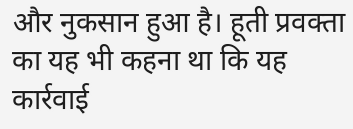और नुकसान हुआ है। हूती प्रवक्ता का यह भी कहना था कि यह कार्रवाई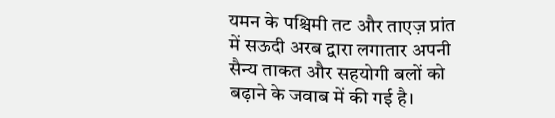यमन के पश्चिमी तट और ताएज़ प्रांत में सऊदी अरब द्वारा लगातार अपनी सैन्य ताकत और सहयोगी बलों को बढ़ाने के जवाब में की गई है।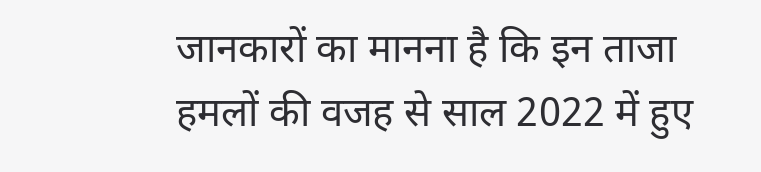जानकारों का मानना है कि इन ताजा हमलों की वजह से साल 2022 में हुए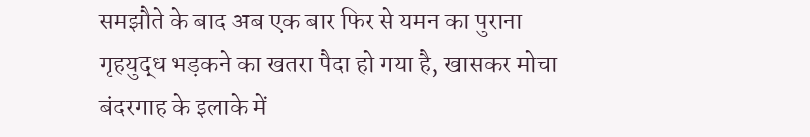समझौते के बाद अब एक बार फिर से यमन का पुराना गृहयुद्ध भड़कने का खतरा पैदा हो गया है, खासकर मोचा बंदरगाह के इलाके में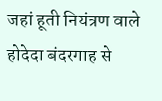जहां हूती नियंत्रण वाले होदेदा बंदरगाह से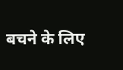बचने के लिए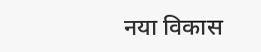नया विकास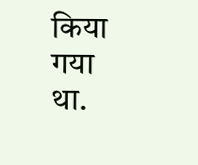किया गया था.